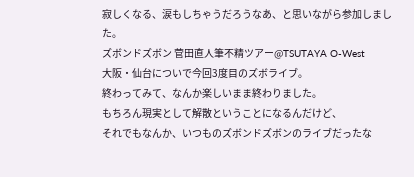寂しくなる、涙もしちゃうだろうなあ、と思いながら参加しました。
ズボンドズボン 菅田直人筆不精ツアー@TSUTAYA O-West
大阪・仙台についで今回3度目のズボライブ。
終わってみて、なんか楽しいまま終わりました。
もちろん現実として解散ということになるんだけど、
それでもなんか、いつものズボンドズボンのライブだったな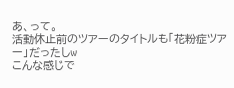あ、って。
活動休止前のツアーのタイトルも「花粉症ツアー」だったしw
こんな感じで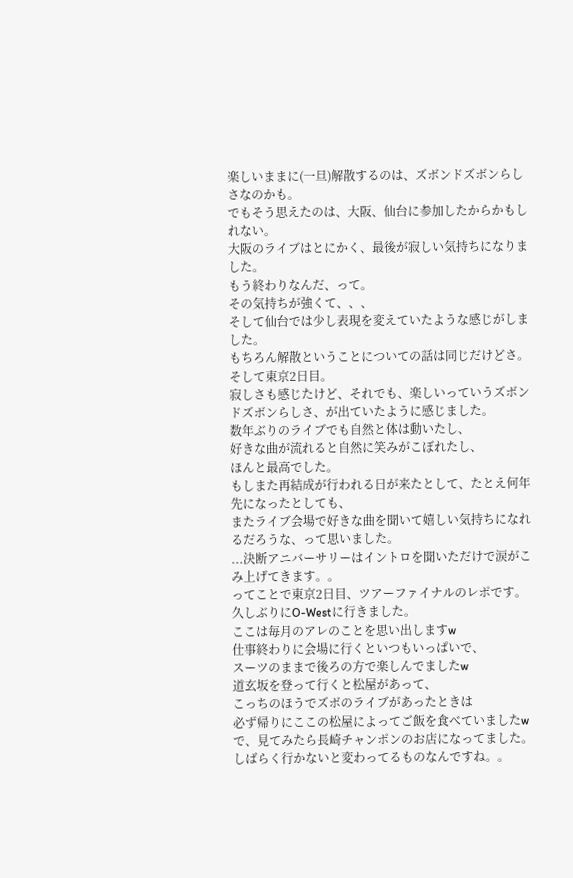楽しいままに(一旦)解散するのは、ズボンドズボンらしさなのかも。
でもそう思えたのは、大阪、仙台に参加したからかもしれない。
大阪のライブはとにかく、最後が寂しい気持ちになりました。
もう終わりなんだ、って。
その気持ちが強くて、、、
そして仙台では少し表現を変えていたような感じがしました。
もちろん解散ということについての話は同じだけどさ。
そして東京2日目。
寂しさも感じたけど、それでも、楽しいっていうズボンドズボンらしさ、が出ていたように感じました。
数年ぶりのライブでも自然と体は動いたし、
好きな曲が流れると自然に笑みがこぼれたし、
ほんと最高でした。
もしまた再結成が行われる日が来たとして、たとえ何年先になったとしても、
またライブ会場で好きな曲を聞いて嬉しい気持ちになれるだろうな、って思いました。
...決断アニバーサリーはイントロを聞いただけで涙がこみ上げてきます。。
ってことで東京2日目、ツアーファイナルのレポです。
久しぶりにO-Westに行きました。
ここは毎月のアレのことを思い出しますw
仕事終わりに会場に行くといつもいっぱいで、
スーツのままで後ろの方で楽しんでましたw
道玄坂を登って行くと松屋があって、
こっちのほうでズボのライブがあったときは
必ず帰りにここの松屋によってご飯を食べていましたw
で、見てみたら長崎チャンポンのお店になってました。
しばらく行かないと変わってるものなんですね。。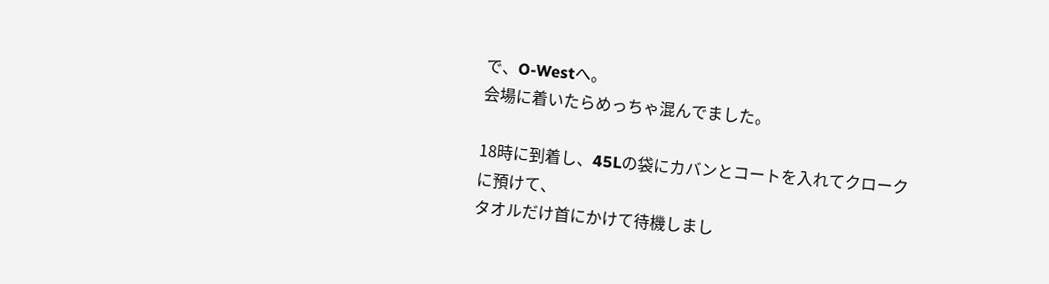で、O-Westへ。
会場に着いたらめっちゃ混んでました。

18時に到着し、45Lの袋にカバンとコートを入れてクロークに預けて、
タオルだけ首にかけて待機しまし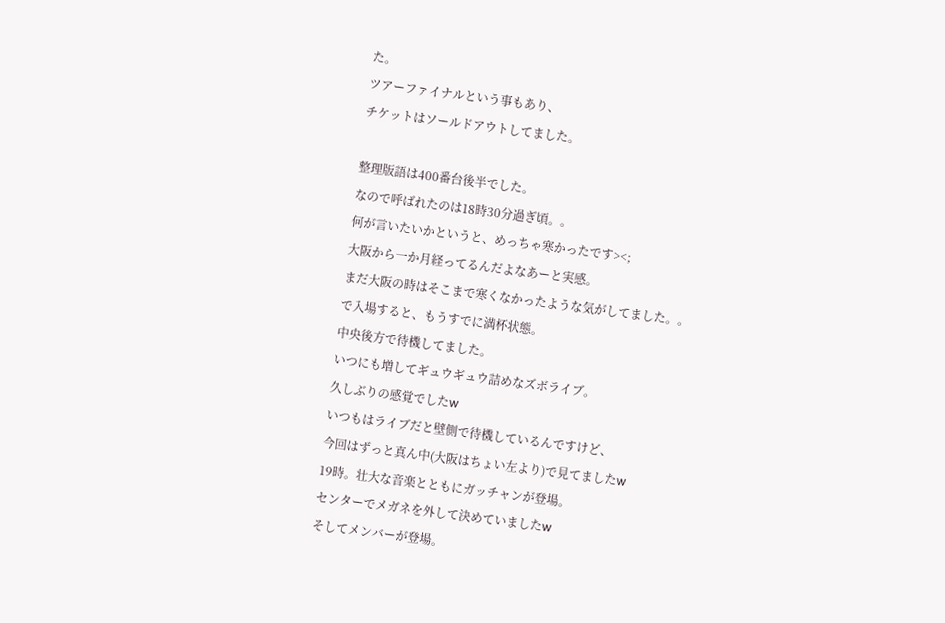た。
ツアーファイナルという事もあり、
チケットはソールドアウトしてました。

整理版語は400番台後半でした。
なので呼ばれたのは18時30分過ぎ頃。。
何が言いたいかというと、めっちゃ寒かったです><;
大阪から一か月経ってるんだよなあーと実感。
まだ大阪の時はそこまで寒くなかったような気がしてました。。
で入場すると、もうすでに満杯状態。
中央後方で待機してました。
いつにも増してギュウギュウ詰めなズボライブ。
久しぶりの感覚でしたw
いつもはライブだと壁側で待機しているんですけど、
今回はずっと真ん中(大阪はちょい左より)で見てましたw
19時。壮大な音楽とともにガッチャンが登場。
センターでメガネを外して決めていましたw
そしてメンバーが登場。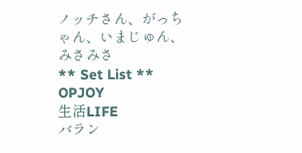ノッチさん、がっちゃん、いまじゅん、みさみさ
** Set List **
OPJOY
生活LIFE
バラン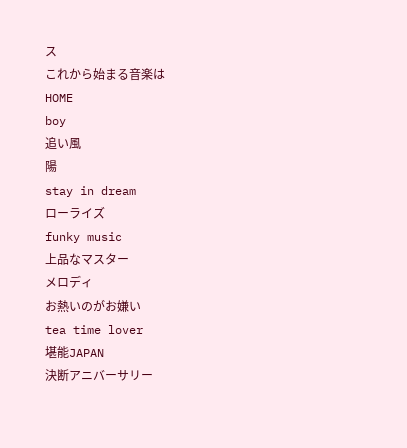ス
これから始まる音楽は
HOME
boy
追い風
陽
stay in dream
ローライズ
funky music
上品なマスター
メロディ
お熱いのがお嫌い
tea time lover
堪能JAPAN
決断アニバーサリー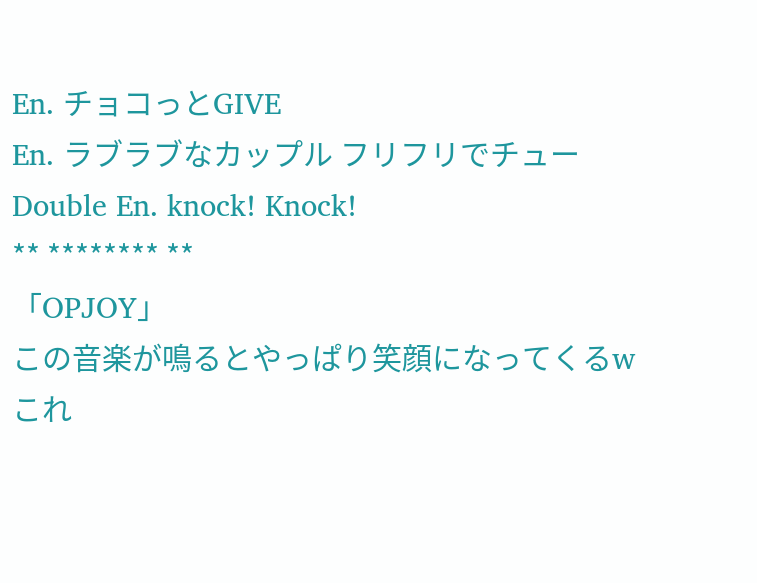En. チョコっとGIVE
En. ラブラブなカップル フリフリでチュー
Double En. knock! Knock!
** ******** **
「OPJOY」
この音楽が鳴るとやっぱり笑顔になってくるw
これ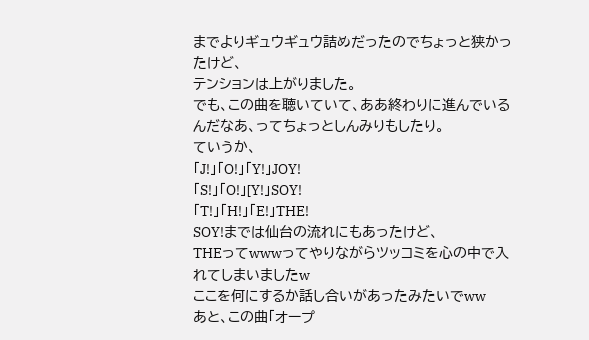までよりギュウギュウ詰めだったのでちょっと狭かったけど、
テンションは上がりました。
でも、この曲を聴いていて、ああ終わりに進んでいるんだなあ、ってちょっとしんみりもしたり。
ていうか、
「J!」「O!」「Y!」JOY!
「S!」「O!」[Y!」SOY!
「T!」「H!」「E!」THE!
SOY!までは仙台の流れにもあったけど、
THEってwwwってやりながらツッコミを心の中で入れてしまいましたw
ここを何にするか話し合いがあったみたいでww
あと、この曲「オープ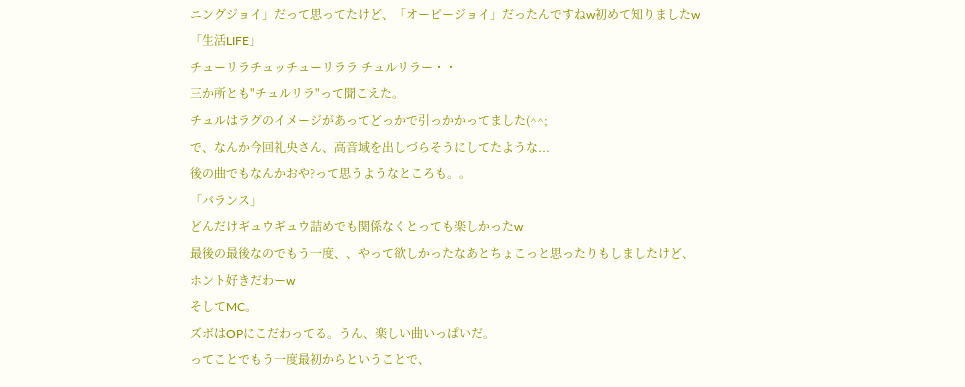ニングジョイ」だって思ってたけど、「オーピージョイ」だったんですねw初めて知りましたw
「生活LIFE」
チューリラチュッチューリララ チュルリラー・・
三か所とも"チュルリラ"って聞こえた。
チュルはラグのイメージがあってどっかで引っかかってました(^^;
で、なんか今回礼央さん、高音域を出しづらそうにしてたような...
後の曲でもなんかおや?って思うようなところも。。
「バランス」
どんだけギュウギュウ詰めでも関係なくとっても楽しかったw
最後の最後なのでもう一度、、やって欲しかったなあとちょこっと思ったりもしましたけど、
ホント好きだわーw
そしてMC。
ズボはOPにこだわってる。うん、楽しい曲いっぱいだ。
ってことでもう一度最初からということで、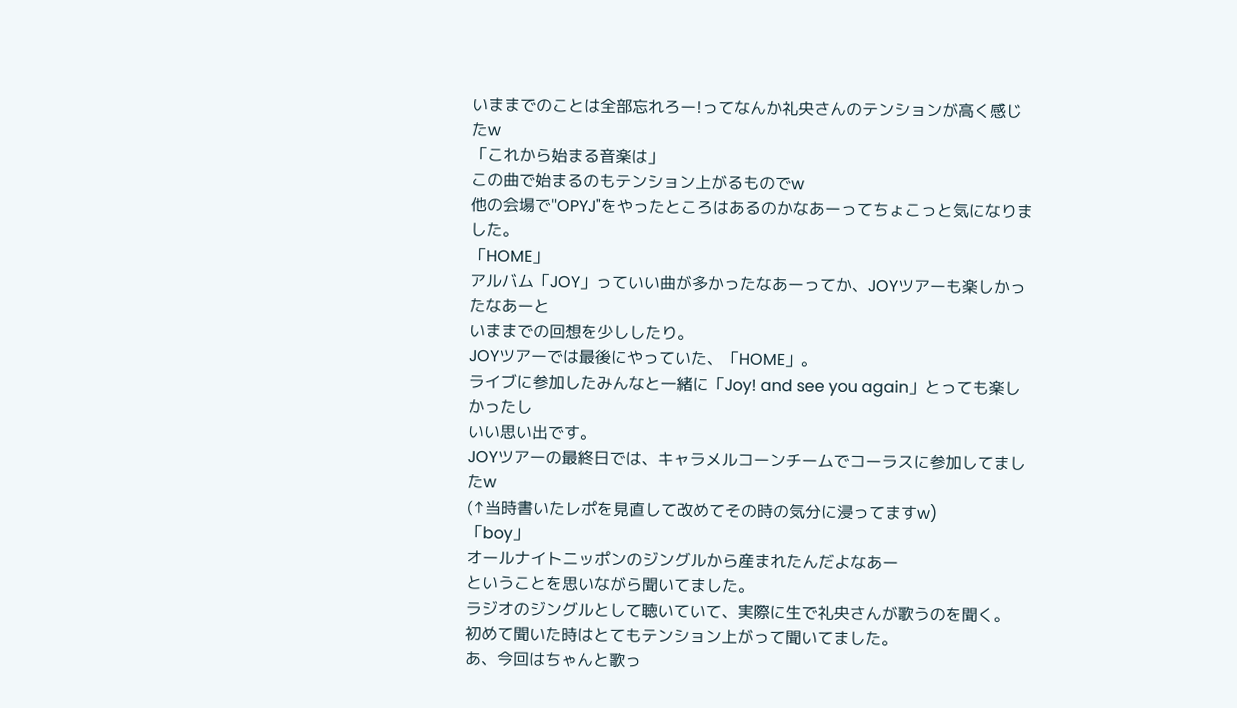いままでのことは全部忘れろー!ってなんか礼央さんのテンションが高く感じたw
「これから始まる音楽は」
この曲で始まるのもテンション上がるものでw
他の会場で"OPYJ"をやったところはあるのかなあーってちょこっと気になりました。
「HOME」
アルバム「JOY」っていい曲が多かったなあーってか、JOYツアーも楽しかったなあーと
いままでの回想を少ししたり。
JOYツアーでは最後にやっていた、「HOME」。
ライブに参加したみんなと一緒に「Joy! and see you again」とっても楽しかったし
いい思い出です。
JOYツアーの最終日では、キャラメルコーンチームでコーラスに参加してましたw
(↑当時書いたレポを見直して改めてその時の気分に浸ってますw)
「boy」
オールナイトニッポンのジングルから産まれたんだよなあー
ということを思いながら聞いてました。
ラジオのジングルとして聴いていて、実際に生で礼央さんが歌うのを聞く。
初めて聞いた時はとてもテンション上がって聞いてました。
あ、今回はちゃんと歌っ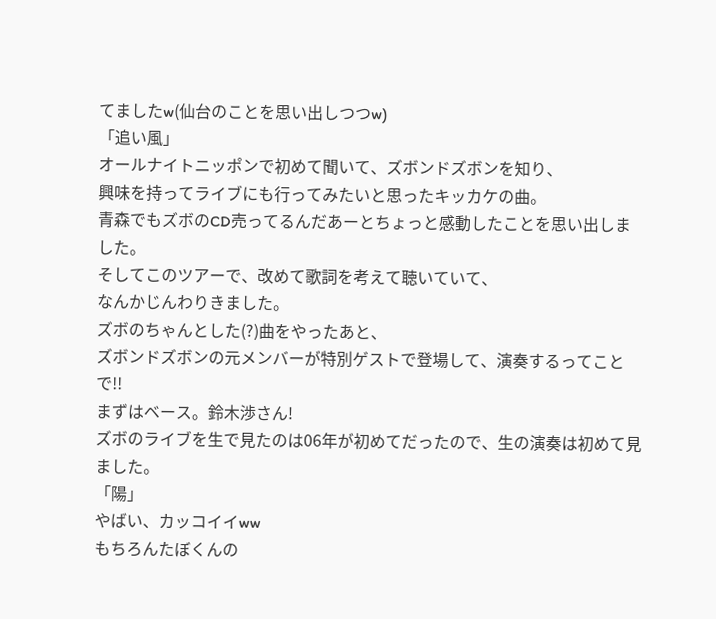てましたw(仙台のことを思い出しつつw)
「追い風」
オールナイトニッポンで初めて聞いて、ズボンドズボンを知り、
興味を持ってライブにも行ってみたいと思ったキッカケの曲。
青森でもズボのCD売ってるんだあーとちょっと感動したことを思い出しました。
そしてこのツアーで、改めて歌詞を考えて聴いていて、
なんかじんわりきました。
ズボのちゃんとした(?)曲をやったあと、
ズボンドズボンの元メンバーが特別ゲストで登場して、演奏するってことで!!
まずはベース。鈴木渉さん!
ズボのライブを生で見たのは06年が初めてだったので、生の演奏は初めて見ました。
「陽」
やばい、カッコイイww
もちろんたぼくんの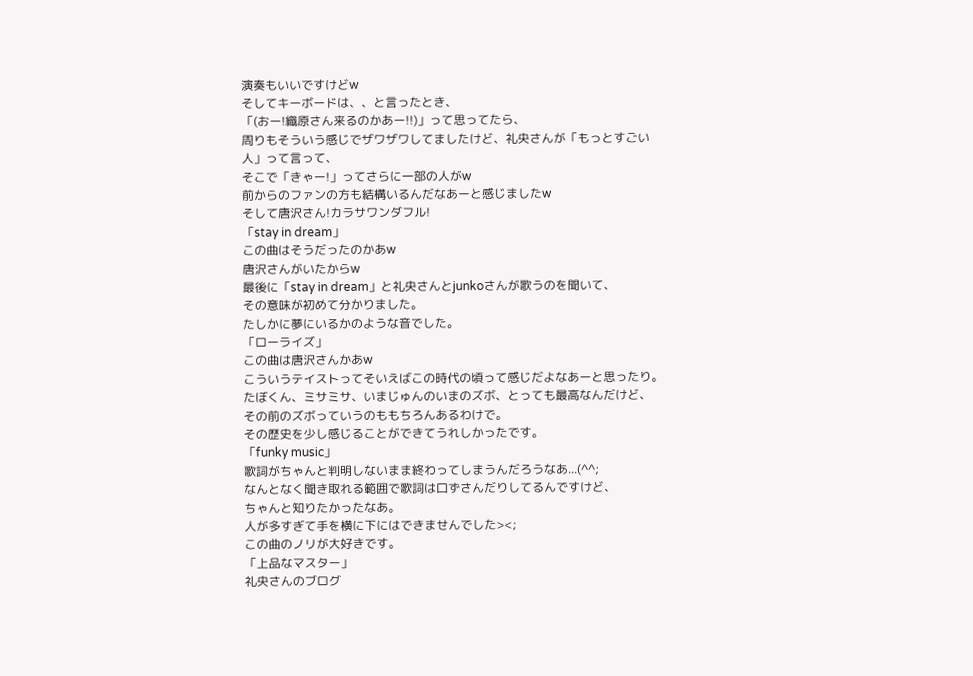演奏もいいですけどw
そしてキーボードは、、と言ったとき、
「(おー!織原さん来るのかあー!!)」って思ってたら、
周りもそういう感じでザワザワしてましたけど、礼央さんが「もっとすごい人」って言って、
そこで「きゃー!」ってさらに一部の人がw
前からのファンの方も結構いるんだなあーと感じましたw
そして唐沢さん!カラサワンダフル!
「stay in dream」
この曲はそうだったのかあw
唐沢さんがいたからw
最後に「stay in dream」と礼央さんとjunkoさんが歌うのを聞いて、
その意味が初めて分かりました。
たしかに夢にいるかのような音でした。
「ローライズ」
この曲は唐沢さんかあw
こういうテイストってそいえばこの時代の頃って感じだよなあーと思ったり。
たぼくん、ミサミサ、いまじゅんのいまのズボ、とっても最高なんだけど、
その前のズボっていうのももちろんあるわけで。
その歴史を少し感じることができてうれしかったです。
「funky music」
歌詞がちゃんと判明しないまま終わってしまうんだろうなあ...(^^;
なんとなく聞き取れる範囲で歌詞は口ずさんだりしてるんですけど、
ちゃんと知りたかったなあ。
人が多すぎて手を横に下にはできませんでした><;
この曲のノリが大好きです。
「上品なマスター」
礼央さんのブログ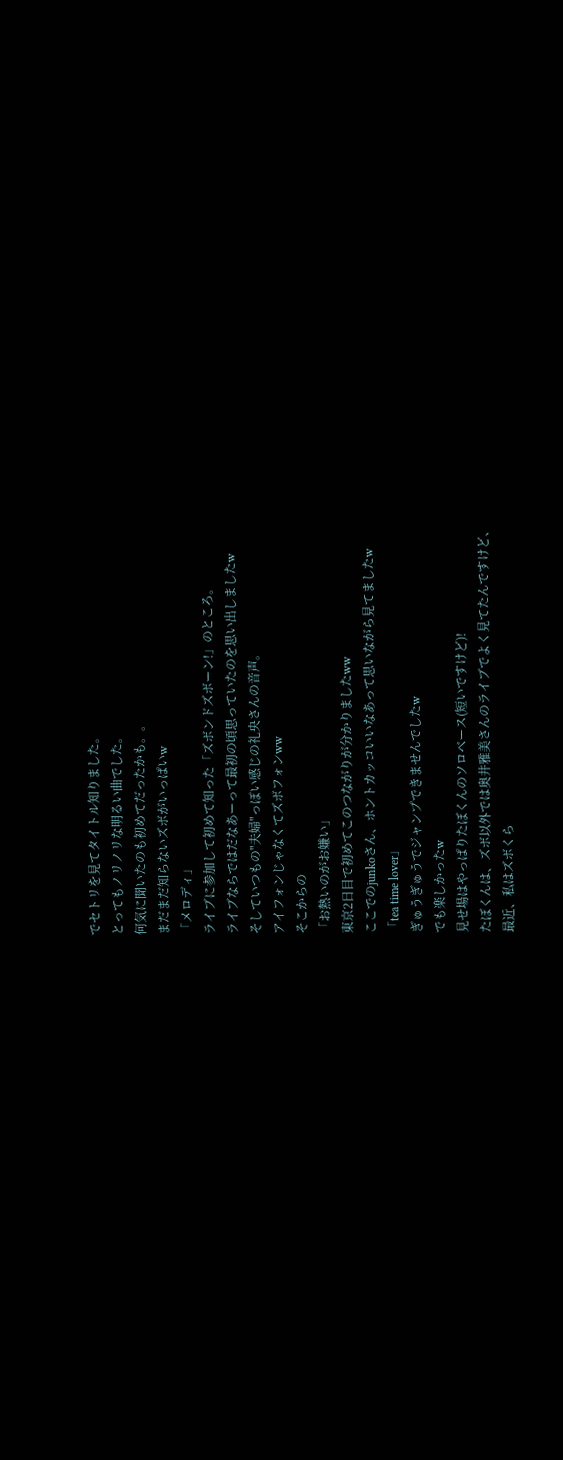でセトリを見てタイトル知りました。
とってもノリノリな明るい曲でした。
何気に聞いたのも初めてだったかも。。
まだまだ知らないズボがいっぱいw
「メロディ」
ライブに参加して初めて知った「ズボンドズボーン!」のところ。
ライブならではだなあーって最初の頃思っていたのを思い出しましたw
そしていつもの"夫婦"っぽい感じの礼央さんの音声。
アイフォンじゃなくてズボフォンww
そこからの
「お熱いのがお嫌い」
東京2日目で初めてこのつながりが分かりましたww
ここでのjunkoさん、ホントカッコいいなあって思いながら見てましたw
「tea time lover」
ぎゅうぎゅうでジャンプできませんでしたw
でも楽しかったw
見せ場はやっぱりたぼくんのソロベース(短いですけど)!
たぼくんは、ズボ以外では奥井雅美さんのライブでよく見てたんですけど、
最近、私はズボくら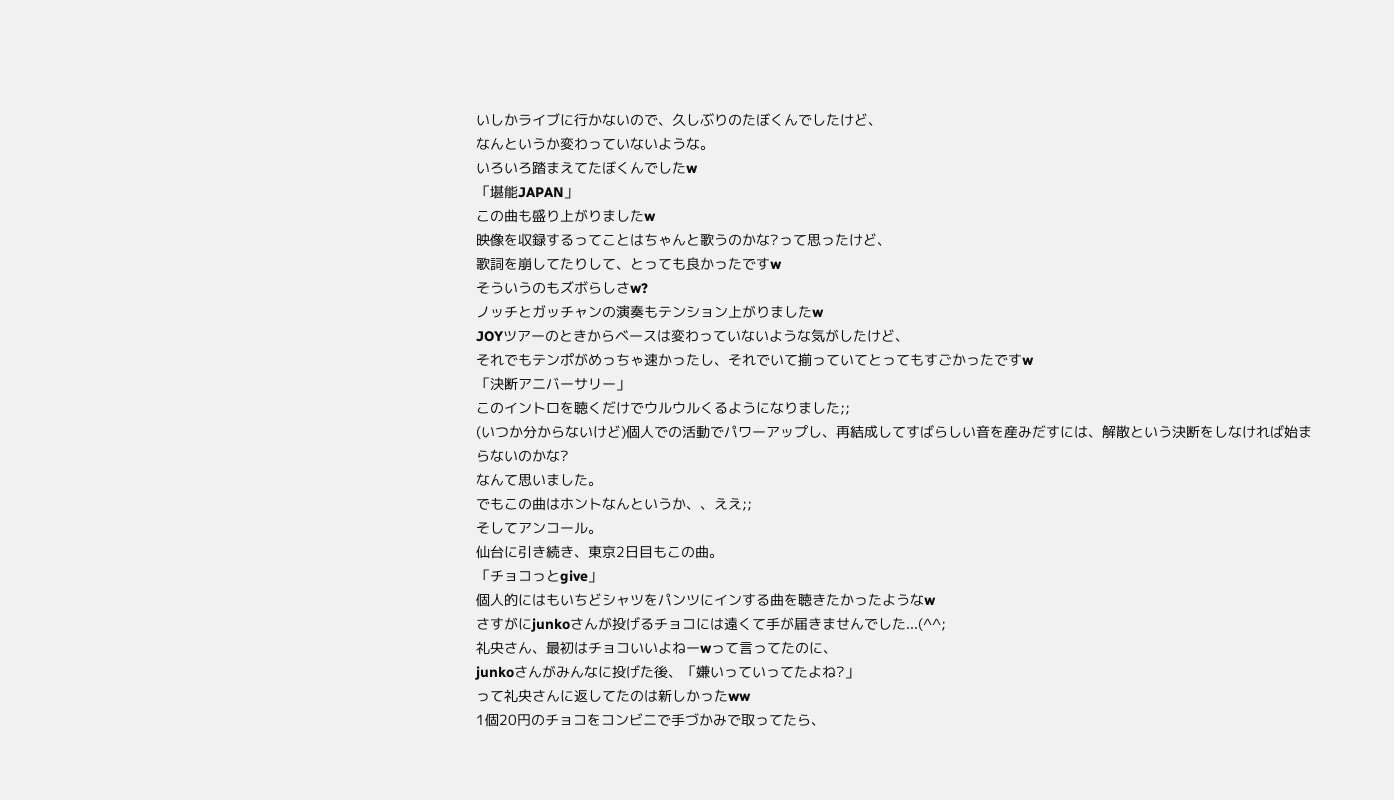いしかライブに行かないので、久しぶりのたぼくんでしたけど、
なんというか変わっていないような。
いろいろ踏まえてたぼくんでしたw
「堪能JAPAN」
この曲も盛り上がりましたw
映像を収録するってことはちゃんと歌うのかな?って思ったけど、
歌詞を崩してたりして、とっても良かったですw
そういうのもズボらしさw?
ノッチとガッチャンの演奏もテンション上がりましたw
JOYツアーのときからベースは変わっていないような気がしたけど、
それでもテンポがめっちゃ速かったし、それでいて揃っていてとってもすごかったですw
「決断アニバーサリー」
このイントロを聴くだけでウルウルくるようになりました;;
(いつか分からないけど)個人での活動でパワーアップし、再結成してすばらしい音を産みだすには、解散という決断をしなければ始まらないのかな?
なんて思いました。
でもこの曲はホントなんというか、、ええ;;
そしてアンコール。
仙台に引き続き、東京2日目もこの曲。
「チョコっとgive」
個人的にはもいちどシャツをパンツにインする曲を聴きたかったようなw
さすがにjunkoさんが投げるチョコには遠くて手が届きませんでした...(^^;
礼央さん、最初はチョコいいよねーwって言ってたのに、
junkoさんがみんなに投げた後、「嫌いっていってたよね?」
って礼央さんに返してたのは新しかったww
1個20円のチョコをコンビニで手づかみで取ってたら、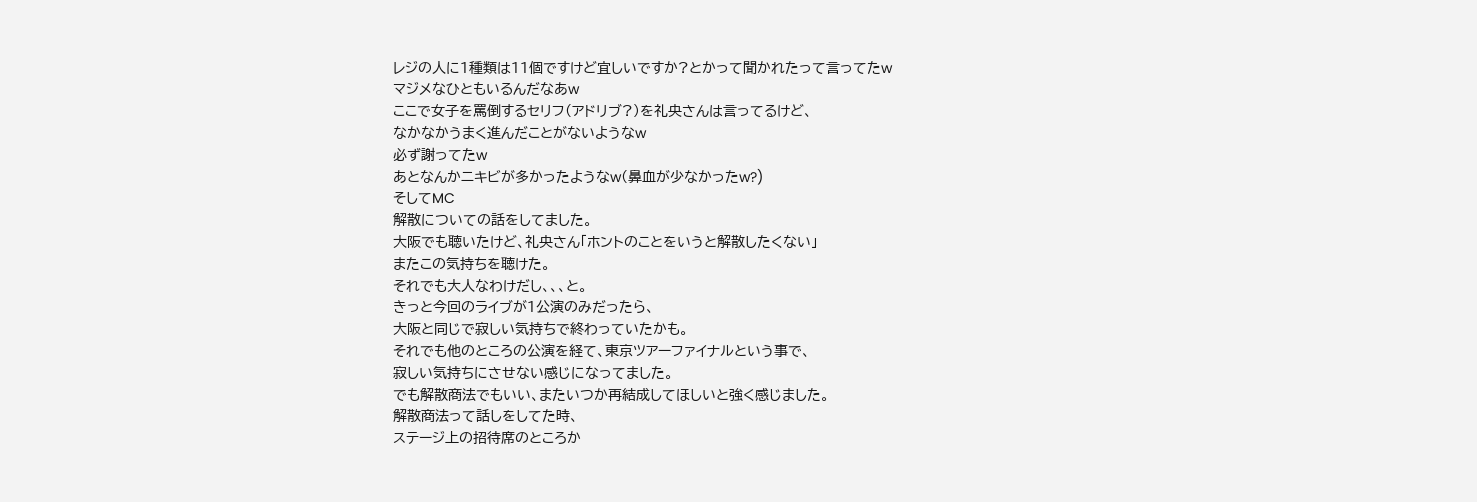レジの人に1種類は11個ですけど宜しいですか?とかって聞かれたって言ってたw
マジメなひともいるんだなあw
ここで女子を罵倒するセリフ(アドリブ?)を礼央さんは言ってるけど、
なかなかうまく進んだことがないようなw
必ず謝ってたw
あとなんかニキビが多かったようなw(鼻血が少なかったw?)
そしてMC
解散についての話をしてました。
大阪でも聴いたけど、礼央さん「ホントのことをいうと解散したくない」
またこの気持ちを聴けた。
それでも大人なわけだし、、、と。
きっと今回のライブが1公演のみだったら、
大阪と同じで寂しい気持ちで終わっていたかも。
それでも他のところの公演を経て、東京ツアーファイナルという事で、
寂しい気持ちにさせない感じになってました。
でも解散商法でもいい、またいつか再結成してほしいと強く感じました。
解散商法って話しをしてた時、
ステージ上の招待席のところか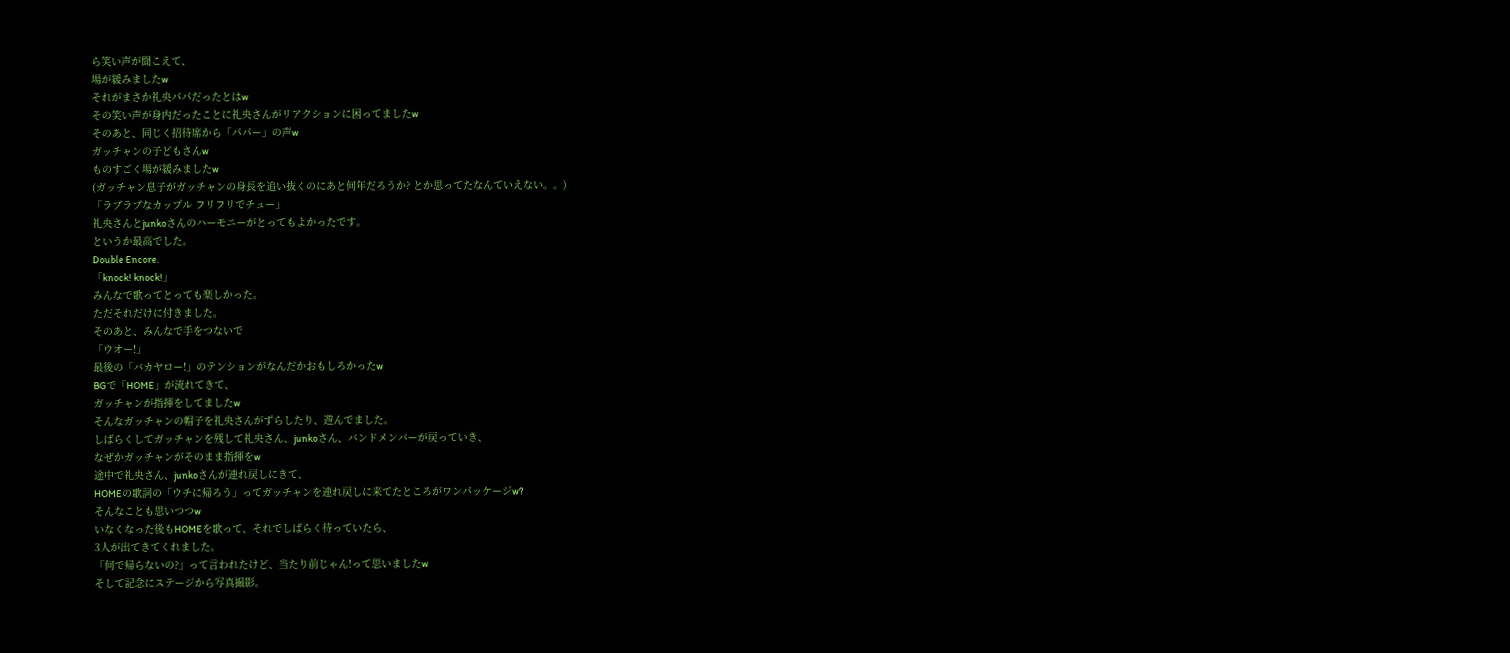ら笑い声が聞こえて、
場が緩みましたw
それがまさか礼央パパだったとはw
その笑い声が身内だったことに礼央さんがリアクションに困ってましたw
そのあと、同じく招待席から「パパー」の声w
ガッチャンの子どもさんw
ものすごく場が緩みましたw
(ガッチャン息子がガッチャンの身長を追い抜くのにあと何年だろうか? とか思ってたなんていえない。。)
「ラブラブなカップル フリフリでチュー」
礼央さんとjunkoさんのハーモニーがとってもよかったです。
というか最高でした。
Double Encore.
「knock! knock!」
みんなで歌ってとっても楽しかった。
ただそれだけに付きました。
そのあと、みんなで手をつないで
「ウオー!」
最後の「バカヤロー!」のテンションがなんだかおもしろかったw
BGで「HOME」が流れてきて、
ガッチャンが指揮をしてましたw
そんなガッチャンの帽子を礼央さんがずらしたり、遊んでました。
しばらくしてガッチャンを残して礼央さん、junkoさん、バンドメンバーが戻っていき、
なぜかガッチャンがそのまま指揮をw
途中で礼央さん、junkoさんが連れ戻しにきて、
HOMEの歌詞の「ウチに帰ろう」ってガッチャンを連れ戻しに来てたところがワンパッケージw?
そんなことも思いつつw
いなくなった後もHOMEを歌って、それでしばらく待っていたら、
3人が出てきてくれました。
「何で帰らないの?」って言われたけど、当たり前じゃん!って思いましたw
そして記念にステージから写真撮影。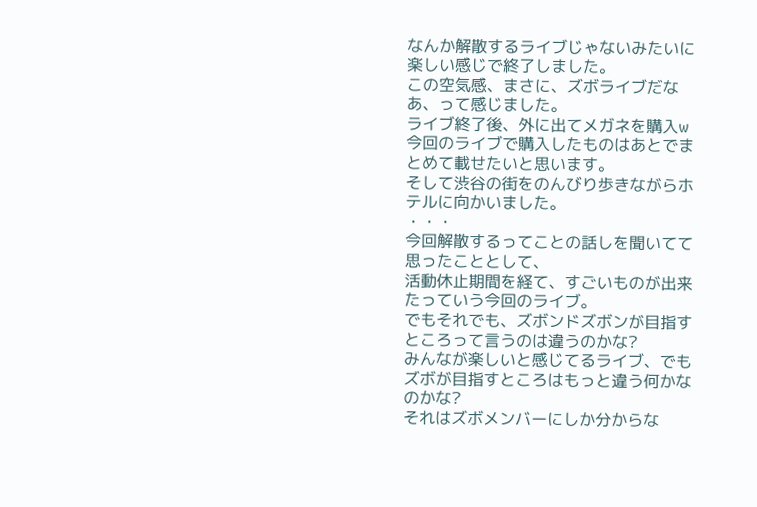なんか解散するライブじゃないみたいに楽しい感じで終了しました。
この空気感、まさに、ズボライブだなあ、って感じました。
ライブ終了後、外に出てメガネを購入w
今回のライブで購入したものはあとでまとめて載せたいと思います。
そして渋谷の街をのんびり歩きながらホテルに向かいました。
・・・
今回解散するってことの話しを聞いてて思ったこととして、
活動休止期間を経て、すごいものが出来たっていう今回のライブ。
でもそれでも、ズボンドズボンが目指すところって言うのは違うのかな?
みんなが楽しいと感じてるライブ、でもズボが目指すところはもっと違う何かなのかな?
それはズボメンバーにしか分からな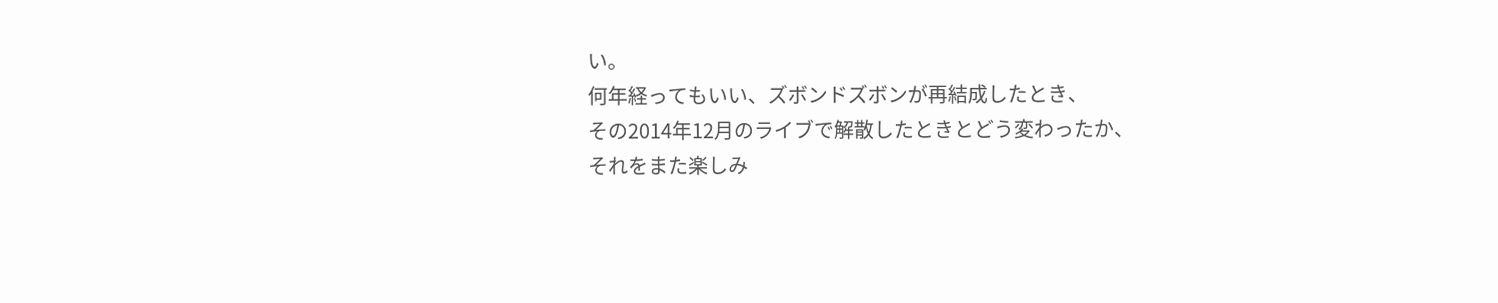い。
何年経ってもいい、ズボンドズボンが再結成したとき、
その2014年12月のライブで解散したときとどう変わったか、
それをまた楽しみ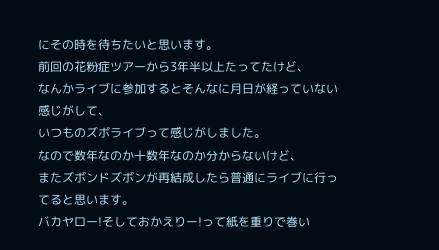にその時を待ちたいと思います。
前回の花粉症ツアーから3年半以上たってたけど、
なんかライブに参加するとそんなに月日が経っていない感じがして、
いつものズボライブって感じがしました。
なので数年なのか十数年なのか分からないけど、
またズボンドズボンが再結成したら普通にライブに行ってると思います。
バカヤロー!そしておかえりー!って紙を重りで巻い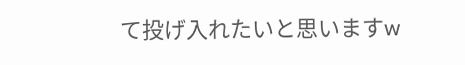て投げ入れたいと思いますw